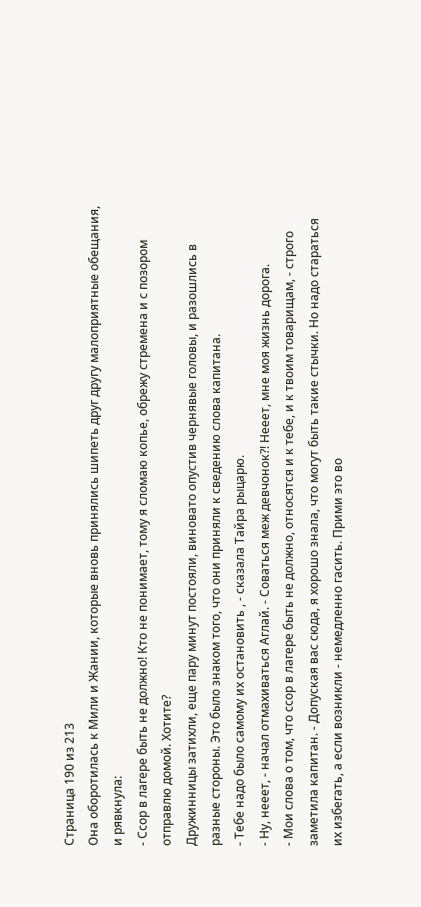Страница 190 из 213
Она оборотилась к Мили и Жании, которые вновь принялись шипеть друг другу малоприятные обещания, и рявкнула:
- Ссор в лагере быть не должно! Кто не понимает, тому я сломаю копье, обрежу стремена и с позором отправлю домой. Хотите?
Дружинницы затихли, еще пару минут постояли, виновато опустив чернявые головы, и разошлись в разные стороны. Это было знаком того, что они приняли к сведению слова капитана.
- Тебе надо было самому их остановить , - сказала Тайра рыцарю.
- Ну, нееет, - начал отмахиваться Аглай. - Соваться меж девчонок?! Нееет, мне моя жизнь дорога.
- Мои слова о том, что ссор в лагере быть не должно, относятся и к тебе, и к твоим товарищам, - строго заметила капитан. - Допуская вас сюда, я хорошо знала, что могут быть такие стычки. Но надо стараться их избегать, а если возникли - немедленно гасить. Прими это во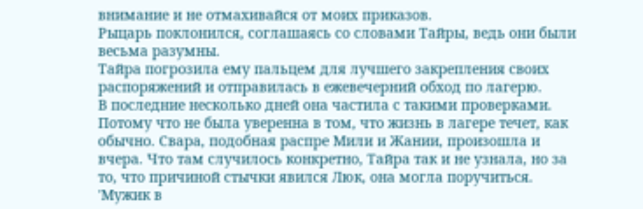внимание и не отмахивайся от моих приказов.
Рыцарь поклонился, соглашаясь со словами Тайры, ведь они были весьма разумны.
Тайра погрозила ему пальцем для лучшего закрепления своих распоряжений и отправилась в ежевечерний обход по лагерю.
В последние несколько дней она частила с такими проверками. Потому что не была уверенна в том, что жизнь в лагере течет, как обычно. Свара, подобная распре Мили и Жании, произошла и вчера. Что там случилось конкретно, Тайра так и не узнала, но за то, что причиной стычки явился Люк, она могла поручиться. 'Мужик в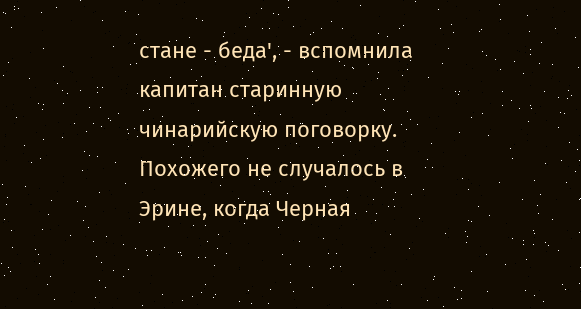стане - беда', - вспомнила капитан старинную чинарийскую поговорку.
Похожего не случалось в Эрине, когда Черная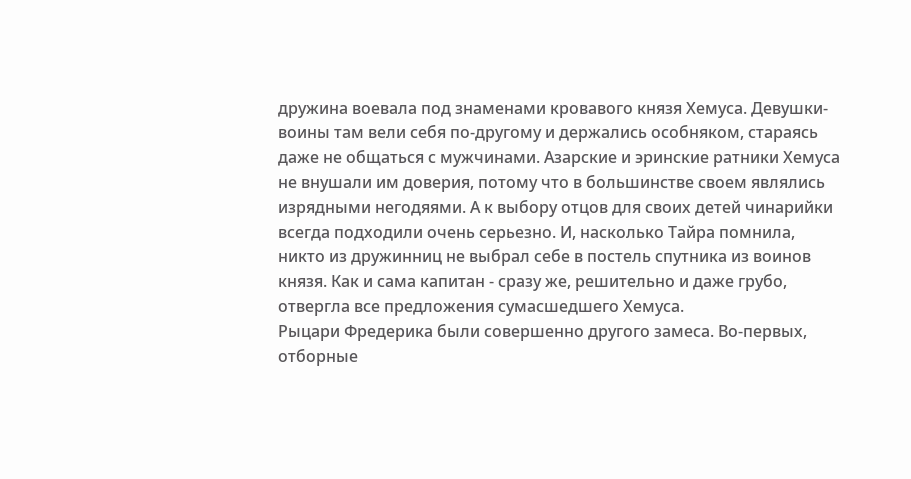дружина воевала под знаменами кровавого князя Хемуса. Девушки-воины там вели себя по-другому и держались особняком, стараясь даже не общаться с мужчинами. Азарские и эринские ратники Хемуса не внушали им доверия, потому что в большинстве своем являлись изрядными негодяями. А к выбору отцов для своих детей чинарийки всегда подходили очень серьезно. И, насколько Тайра помнила, никто из дружинниц не выбрал себе в постель спутника из воинов князя. Как и сама капитан - сразу же, решительно и даже грубо, отвергла все предложения сумасшедшего Хемуса.
Рыцари Фредерика были совершенно другого замеса. Во-первых, отборные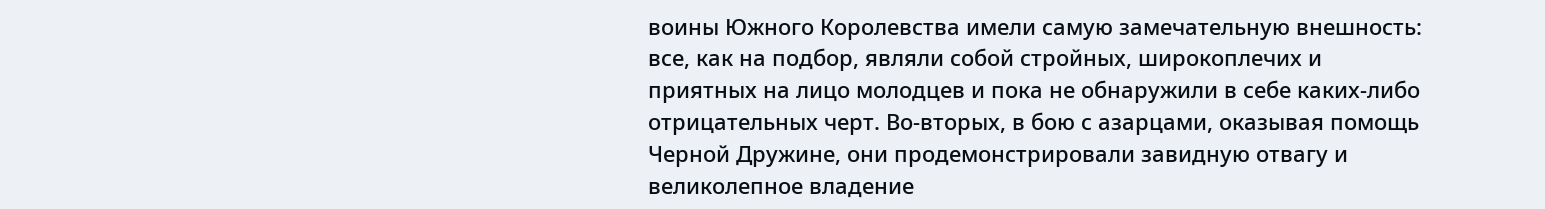воины Южного Королевства имели самую замечательную внешность: все, как на подбор, являли собой стройных, широкоплечих и приятных на лицо молодцев и пока не обнаружили в себе каких-либо отрицательных черт. Во-вторых, в бою с азарцами, оказывая помощь Черной Дружине, они продемонстрировали завидную отвагу и великолепное владение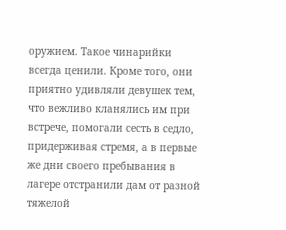оружием. Такое чинарийки всегда ценили. Кроме того, они приятно удивляли девушек тем, что вежливо кланялись им при встрече, помогали сесть в седло, придерживая стремя, а в первые же дни своего пребывания в лагере отстранили дам от разной тяжелой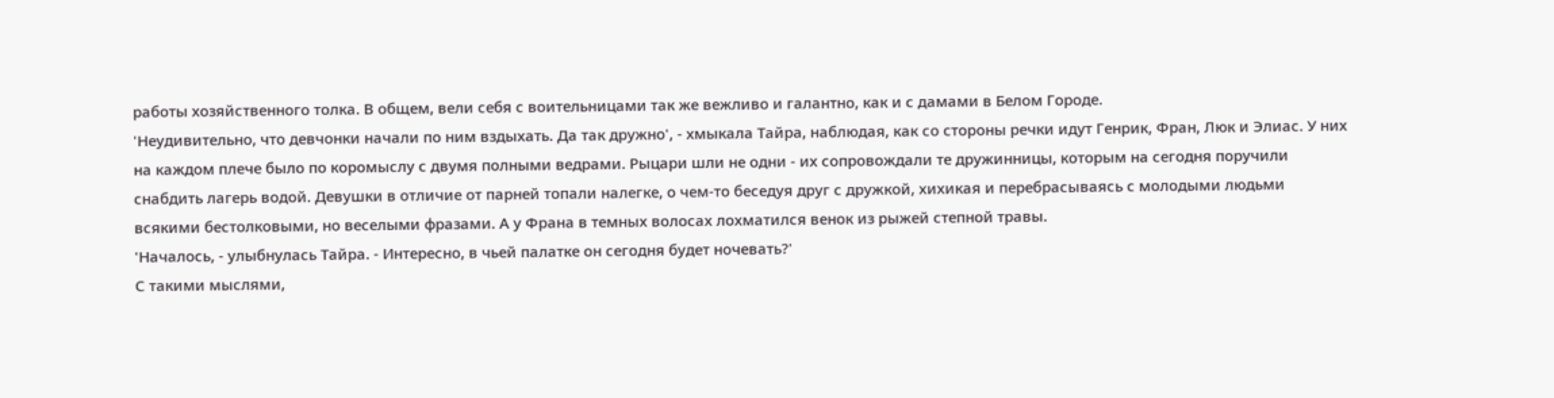работы хозяйственного толка. В общем, вели себя с воительницами так же вежливо и галантно, как и с дамами в Белом Городе.
'Неудивительно, что девчонки начали по ним вздыхать. Да так дружно', - хмыкала Тайра, наблюдая, как со стороны речки идут Генрик, Фран, Люк и Элиас. У них на каждом плече было по коромыслу с двумя полными ведрами. Рыцари шли не одни - их сопровождали те дружинницы, которым на сегодня поручили снабдить лагерь водой. Девушки в отличие от парней топали налегке, о чем-то беседуя друг с дружкой, хихикая и перебрасываясь с молодыми людьми всякими бестолковыми, но веселыми фразами. А у Франа в темных волосах лохматился венок из рыжей степной травы.
'Началось, - улыбнулась Тайра. - Интересно, в чьей палатке он сегодня будет ночевать?'
С такими мыслями,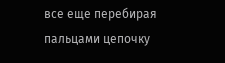все еще перебирая пальцами цепочку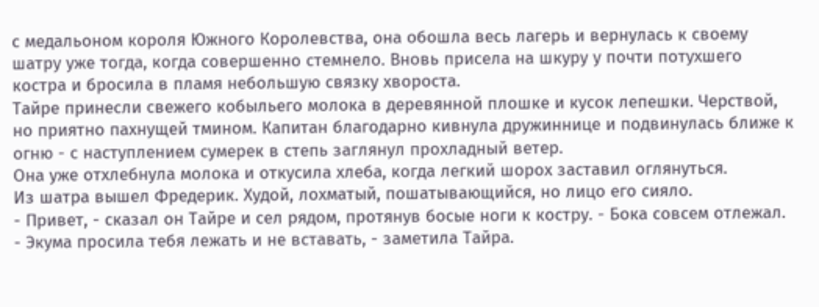с медальоном короля Южного Королевства, она обошла весь лагерь и вернулась к своему шатру уже тогда, когда совершенно стемнело. Вновь присела на шкуру у почти потухшего костра и бросила в пламя небольшую связку хвороста.
Тайре принесли свежего кобыльего молока в деревянной плошке и кусок лепешки. Черствой, но приятно пахнущей тмином. Капитан благодарно кивнула дружиннице и подвинулась ближе к огню - с наступлением сумерек в степь заглянул прохладный ветер.
Она уже отхлебнула молока и откусила хлеба, когда легкий шорох заставил оглянуться.
Из шатра вышел Фредерик. Худой, лохматый, пошатывающийся, но лицо его сияло.
- Привет, - сказал он Тайре и сел рядом, протянув босые ноги к костру. - Бока совсем отлежал.
- Экума просила тебя лежать и не вставать, - заметила Тайра.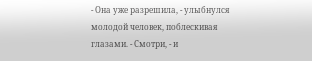- Она уже разрешила, - улыбнулся молодой человек, поблескивая глазами. - Смотри, - и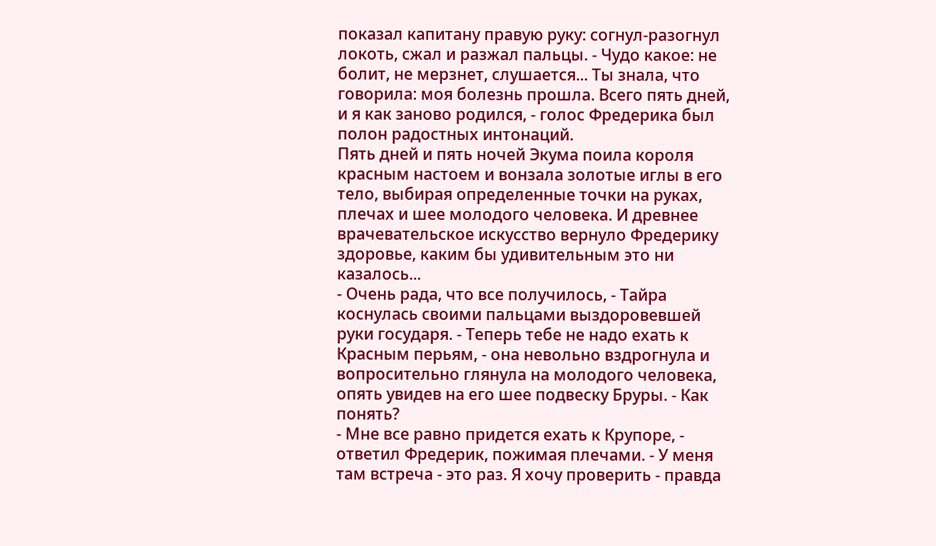показал капитану правую руку: согнул-разогнул локоть, сжал и разжал пальцы. - Чудо какое: не болит, не мерзнет, слушается... Ты знала, что говорила: моя болезнь прошла. Всего пять дней, и я как заново родился, - голос Фредерика был полон радостных интонаций.
Пять дней и пять ночей Экума поила короля красным настоем и вонзала золотые иглы в его тело, выбирая определенные точки на руках, плечах и шее молодого человека. И древнее врачевательское искусство вернуло Фредерику здоровье, каким бы удивительным это ни казалось...
- Очень рада, что все получилось, - Тайра коснулась своими пальцами выздоровевшей руки государя. - Теперь тебе не надо ехать к Красным перьям, - она невольно вздрогнула и вопросительно глянула на молодого человека, опять увидев на его шее подвеску Бруры. - Как понять?
- Мне все равно придется ехать к Крупоре, - ответил Фредерик, пожимая плечами. - У меня там встреча - это раз. Я хочу проверить - правда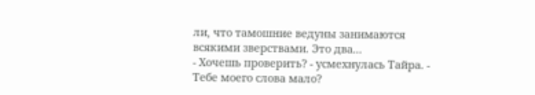ли, что тамошние ведуны занимаются всякими зверствами. Это два...
- Хочешь проверить? - усмехнулась Тайра. - Тебе моего слова мало?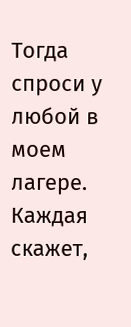Тогда спроси у любой в моем лагере. Каждая скажет,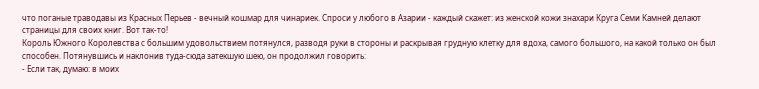что поганые траводавы из Красных Перьев - вечный кошмар для чинариек. Спроси у любого в Азарии - каждый скажет: из женской кожи знахари Круга Семи Камней делают страницы для своих книг. Вот так-то!
Король Южного Королевства с большим удовольствием потянулся, разводя руки в стороны и раскрывая грудную клетку для вдоха, самого большого, на какой только он был способен. Потянувшись и наклонив туда-сюда затекшую шею, он продолжил говорить:
- Если так, думаю: в моих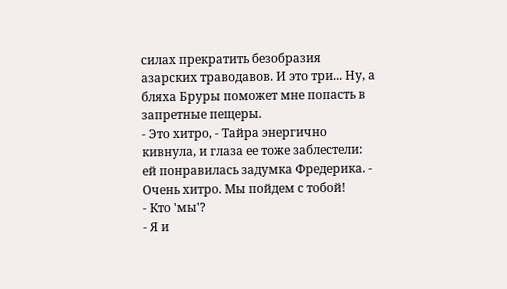силах прекратить безобразия азарских траводавов. И это три... Ну, а бляха Бруры поможет мне попасть в запретные пещеры.
- Это хитро, - Тайра энергично кивнула, и глаза ее тоже заблестели: ей понравилась задумка Фредерика. - Очень хитро. Мы пойдем с тобой!
- Кто 'мы'?
- Я и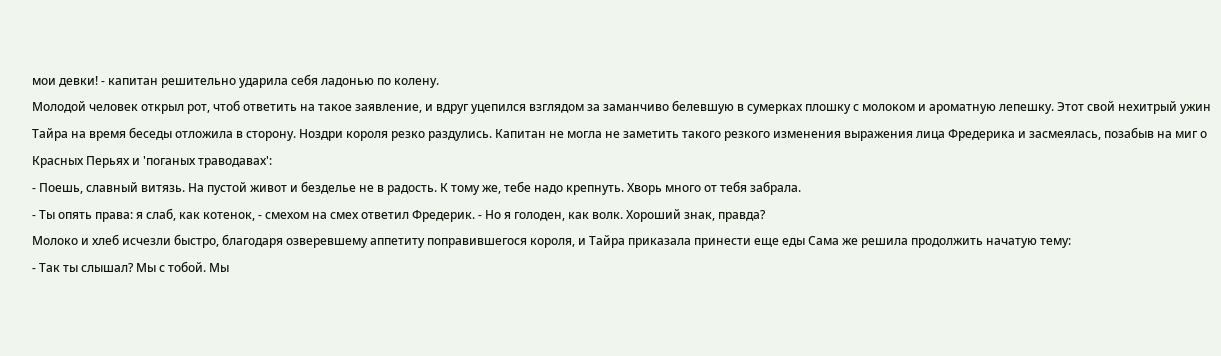мои девки! - капитан решительно ударила себя ладонью по колену.
Молодой человек открыл рот, чтоб ответить на такое заявление, и вдруг уцепился взглядом за заманчиво белевшую в сумерках плошку с молоком и ароматную лепешку. Этот свой нехитрый ужин Тайра на время беседы отложила в сторону. Ноздри короля резко раздулись. Капитан не могла не заметить такого резкого изменения выражения лица Фредерика и засмеялась, позабыв на миг о Красных Перьях и 'поганых траводавах':
- Поешь, славный витязь. На пустой живот и безделье не в радость. К тому же, тебе надо крепнуть. Хворь много от тебя забрала.
- Ты опять права: я слаб, как котенок, - смехом на смех ответил Фредерик. - Но я голоден, как волк. Хороший знак, правда?
Молоко и хлеб исчезли быстро, благодаря озверевшему аппетиту поправившегося короля, и Тайра приказала принести еще еды Сама же решила продолжить начатую тему:
- Так ты слышал? Мы с тобой. Мы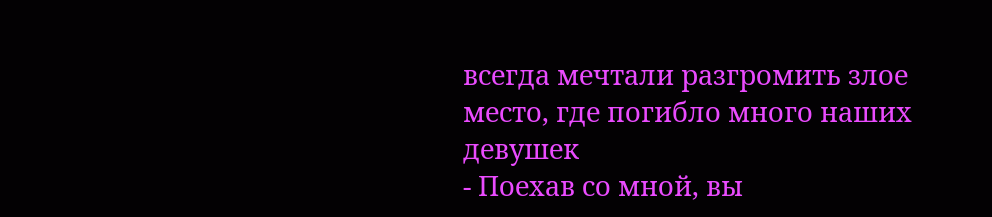всегда мечтали разгромить злое место, где погибло много наших девушек
- Поехав со мной, вы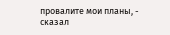провалите мои планы, - сказал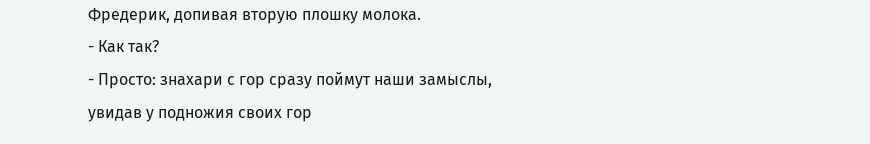Фредерик, допивая вторую плошку молока.
- Как так?
- Просто: знахари с гор сразу поймут наши замыслы, увидав у подножия своих гор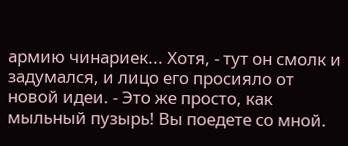армию чинариек... Хотя, - тут он смолк и задумался, и лицо его просияло от новой идеи. - Это же просто, как мыльный пузырь! Вы поедете со мной.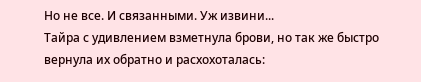Но не все. И связанными. Уж извини...
Тайра с удивлением взметнула брови, но так же быстро вернула их обратно и расхохоталась: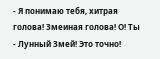- Я понимаю тебя, хитрая голова! Змеиная голова! О! Ты - Лунный Змей! Это точно!